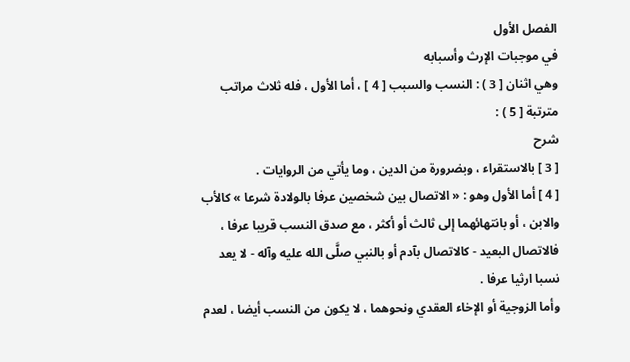الفصل الأول
في موجبات الإرث وأسبابه
وهي اثنان [ 3 ) : النسب والسبب [ 4 ] ، أما الأول ، فله ثلاث مراتب مترتبة [ 5 ) :
شرح
[ 3 ] بالاستقراء ، وبضرورة من الدين ، وما يأتي من الروايات .
[ 4 ] أما الأول وهو : « الاتصال بين شخصين عرفا بالولادة شرعا » كالأب والابن ، أو بانتهائهما إلى ثالث أو أكثر ، مع صدق النسب قريبا عرفا ، فالاتصال البعيد - كالاتصال بآدم أو بالنبي صلَّى الله عليه وآله - لا يعد نسبا ارثيا عرفا .
وأما الزوجية أو الإخاء العقدي ونحوهما ، لا يكون من النسب أيضا ، لعدم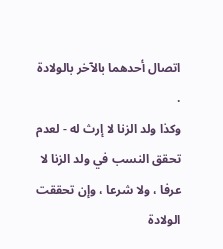اتصال أحدهما بالآخر بالولادة .
وكذا ولد الزنا لا إرث له - لعدم تحقق النسب في ولد الزنا لا عرفا ، ولا شرعا ، وإن تحققت الولادة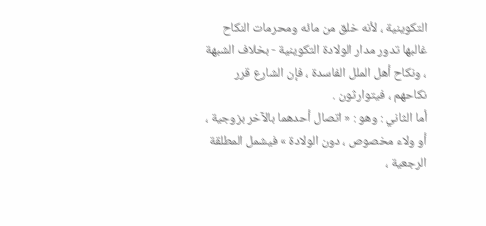التكوينية ، لأنه خلق من مائه ومحرمات النكاح غالبها تدور مدار الولادة التكوينية - بخلاف الشبهة ، ونكاح أهل الملل الفاسدة ، فإن الشارع قرر نكاحهم ، فيتوارثون .
أما الثاني : وهو : « اتصال أحدهما بالآخر بزوجية ، أو ولاء مخصوص ، دون الولادة » فيشمل المطلقة الرجعية ،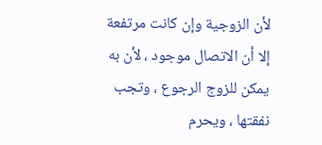لأن الزوجية وإن كانت مرتفعة إلا أن الاتصال موجود ، لأن به يمكن للزوج الرجوع ، وتجب نفقتها ، ويحرم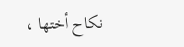نكاح أختها ،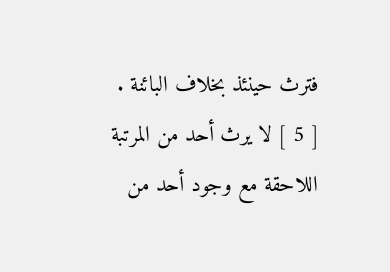فترث حينئذ بخلاف البائنة .
[ 5 ] لا يرث أحد من المرتبة اللاحقة مع وجود أحد من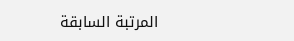المرتبة السابقة